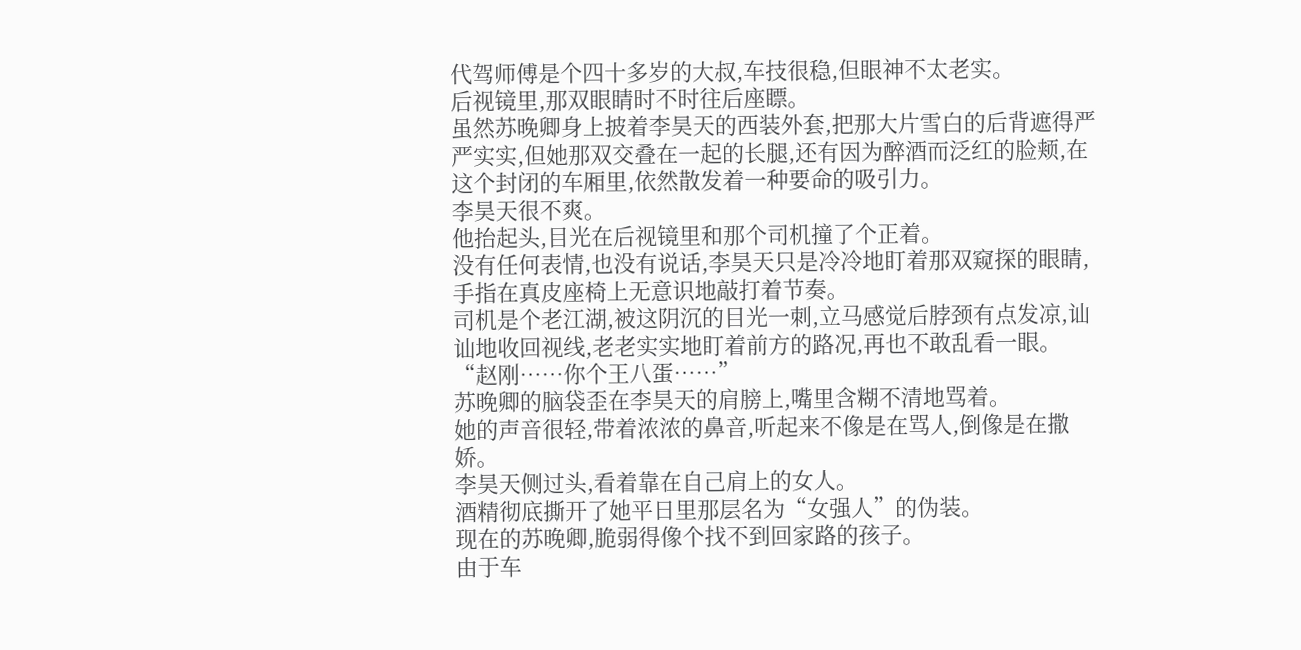代驾师傅是个四十多岁的大叔,车技很稳,但眼神不太老实。
后视镜里,那双眼睛时不时往后座瞟。
虽然苏晚卿身上披着李昊天的西装外套,把那大片雪白的后背遮得严严实实,但她那双交叠在一起的长腿,还有因为醉酒而泛红的脸颊,在这个封闭的车厢里,依然散发着一种要命的吸引力。
李昊天很不爽。
他抬起头,目光在后视镜里和那个司机撞了个正着。
没有任何表情,也没有说话,李昊天只是冷冷地盯着那双窥探的眼睛,手指在真皮座椅上无意识地敲打着节奏。
司机是个老江湖,被这阴沉的目光一刺,立马感觉后脖颈有点发凉,讪讪地收回视线,老老实实地盯着前方的路况,再也不敢乱看一眼。
“赵刚……你个王八蛋……”
苏晚卿的脑袋歪在李昊天的肩膀上,嘴里含糊不清地骂着。
她的声音很轻,带着浓浓的鼻音,听起来不像是在骂人,倒像是在撒娇。
李昊天侧过头,看着靠在自己肩上的女人。
酒精彻底撕开了她平日里那层名为“女强人”的伪装。
现在的苏晚卿,脆弱得像个找不到回家路的孩子。
由于车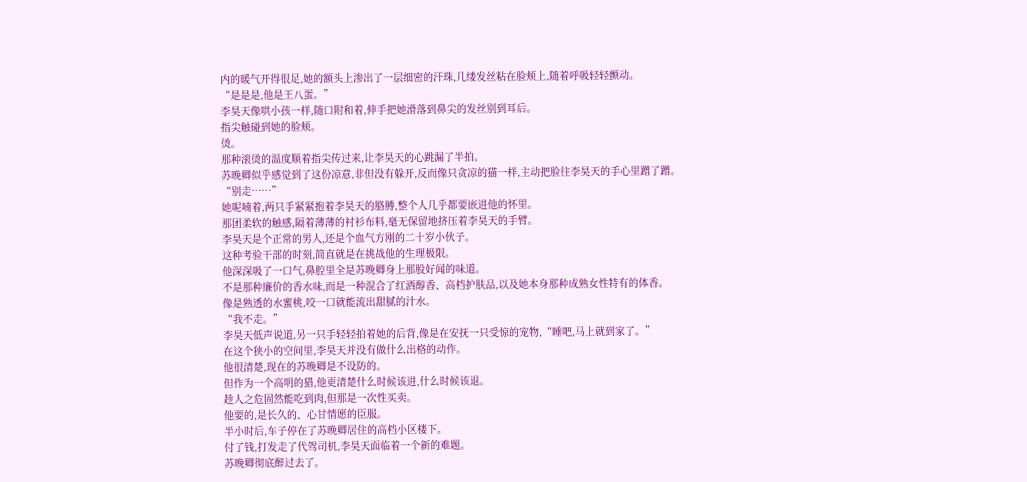内的暖气开得很足,她的额头上渗出了一层细密的汗珠,几缕发丝粘在脸颊上,随着呼吸轻轻颤动。
“是是是,他是王八蛋。”
李昊天像哄小孩一样,随口附和着,伸手把她滑落到鼻尖的发丝别到耳后。
指尖触碰到她的脸颊。
烫。
那种滚烫的温度顺着指尖传过来,让李昊天的心跳漏了半拍。
苏晚卿似乎感觉到了这份凉意,非但没有躲开,反而像只贪凉的猫一样,主动把脸往李昊天的手心里蹭了蹭。
“别走……”
她呢喃着,两只手紧紧抱着李昊天的胳膊,整个人几乎都要嵌进他的怀里。
那团柔软的触感,隔着薄薄的衬衫布料,毫无保留地挤压着李昊天的手臂。
李昊天是个正常的男人,还是个血气方刚的二十岁小伙子。
这种考验干部的时刻,简直就是在挑战他的生理极限。
他深深吸了一口气,鼻腔里全是苏晚卿身上那股好闻的味道。
不是那种廉价的香水味,而是一种混合了红酒醇香、高档护肤品,以及她本身那种成熟女性特有的体香。
像是熟透的水蜜桃,咬一口就能流出甜腻的汁水。
“我不走。”
李昊天低声说道,另一只手轻轻拍着她的后背,像是在安抚一只受惊的宠物,“睡吧,马上就到家了。”
在这个狭小的空间里,李昊天并没有做什么出格的动作。
他很清楚,现在的苏晚卿是不设防的。
但作为一个高明的猎,他更清楚什么时候该进,什么时候该退。
趁人之危固然能吃到肉,但那是一次性买卖。
他要的,是长久的、心甘情愿的臣服。
半小时后,车子停在了苏晚卿居住的高档小区楼下。
付了钱,打发走了代驾司机,李昊天面临着一个新的难题。
苏晚卿彻底醉过去了。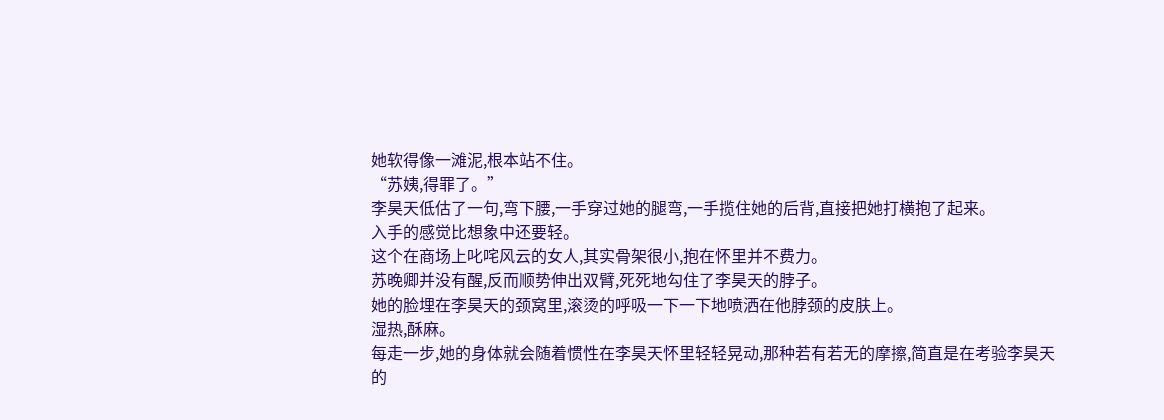她软得像一滩泥,根本站不住。
“苏姨,得罪了。”
李昊天低估了一句,弯下腰,一手穿过她的腿弯,一手揽住她的后背,直接把她打横抱了起来。
入手的感觉比想象中还要轻。
这个在商场上叱咤风云的女人,其实骨架很小,抱在怀里并不费力。
苏晚卿并没有醒,反而顺势伸出双臂,死死地勾住了李昊天的脖子。
她的脸埋在李昊天的颈窝里,滚烫的呼吸一下一下地喷洒在他脖颈的皮肤上。
湿热,酥麻。
每走一步,她的身体就会随着惯性在李昊天怀里轻轻晃动,那种若有若无的摩擦,简直是在考验李昊天的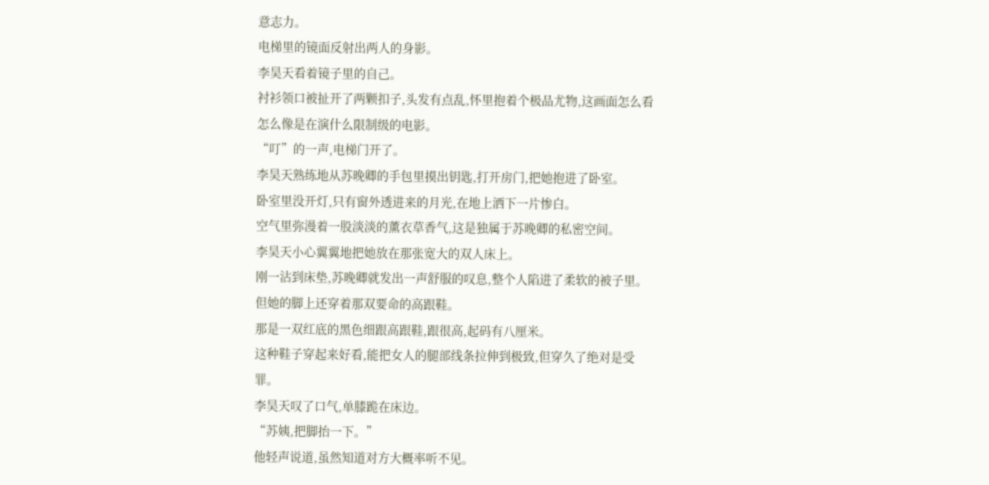意志力。
电梯里的镜面反射出两人的身影。
李昊天看着镜子里的自己。
衬衫领口被扯开了两颗扣子,头发有点乱,怀里抱着个极品尤物,这画面怎么看怎么像是在演什么限制级的电影。
“叮”的一声,电梯门开了。
李昊天熟练地从苏晚卿的手包里摸出钥匙,打开房门,把她抱进了卧室。
卧室里没开灯,只有窗外透进来的月光,在地上洒下一片惨白。
空气里弥漫着一股淡淡的薰衣草香气,这是独属于苏晚卿的私密空间。
李昊天小心翼翼地把她放在那张宽大的双人床上。
刚一沾到床垫,苏晚卿就发出一声舒服的叹息,整个人陷进了柔软的被子里。
但她的脚上还穿着那双要命的高跟鞋。
那是一双红底的黑色细跟高跟鞋,跟很高,起码有八厘米。
这种鞋子穿起来好看,能把女人的腿部线条拉伸到极致,但穿久了绝对是受罪。
李昊天叹了口气,单膝跪在床边。
“苏姨,把脚抬一下。”
他轻声说道,虽然知道对方大概率听不见。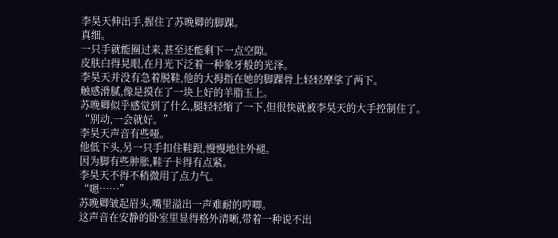李昊天伸出手,握住了苏晚卿的脚踝。
真细。
一只手就能圈过来,甚至还能剩下一点空隙。
皮肤白得晃眼,在月光下泛着一种象牙般的光泽。
李昊天并没有急着脱鞋,他的大拇指在她的脚踝骨上轻轻摩挲了两下。
触感滑腻,像是摸在了一块上好的羊脂玉上。
苏晚卿似乎感觉到了什么,腿轻轻缩了一下,但很快就被李昊天的大手控制住了。
“别动,一会就好。”
李昊天声音有些哑。
他低下头,另一只手扣住鞋跟,慢慢地往外褪。
因为脚有些肿胀,鞋子卡得有点紧。
李昊天不得不稍微用了点力气。
“嗯……”
苏晚卿皱起眉头,嘴里溢出一声难耐的哼唧。
这声音在安静的卧室里显得格外清晰,带着一种说不出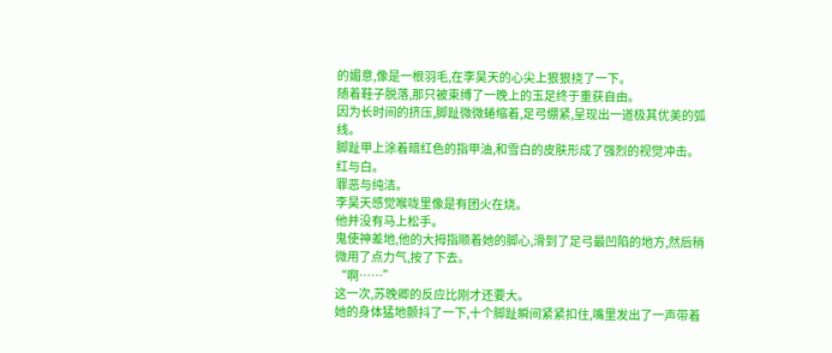的媚意,像是一根羽毛,在李昊天的心尖上狠狠挠了一下。
随着鞋子脱落,那只被束缚了一晚上的玉足终于重获自由。
因为长时间的挤压,脚趾微微蜷缩着,足弓绷紧,呈现出一道极其优美的弧线。
脚趾甲上涂着暗红色的指甲油,和雪白的皮肤形成了强烈的视觉冲击。
红与白。
罪恶与纯洁。
李昊天感觉喉咙里像是有团火在烧。
他并没有马上松手。
鬼使神差地,他的大拇指顺着她的脚心,滑到了足弓最凹陷的地方,然后稍微用了点力气,按了下去。
“啊……”
这一次,苏晚卿的反应比刚才还要大。
她的身体猛地颤抖了一下,十个脚趾瞬间紧紧扣住,嘴里发出了一声带着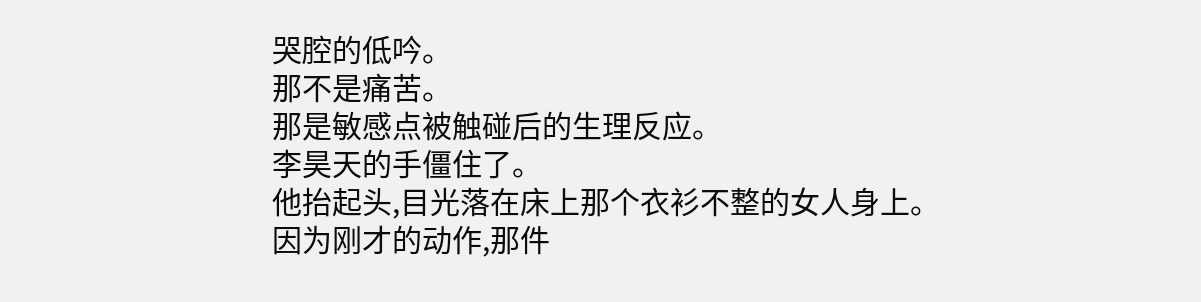哭腔的低吟。
那不是痛苦。
那是敏感点被触碰后的生理反应。
李昊天的手僵住了。
他抬起头,目光落在床上那个衣衫不整的女人身上。
因为刚才的动作,那件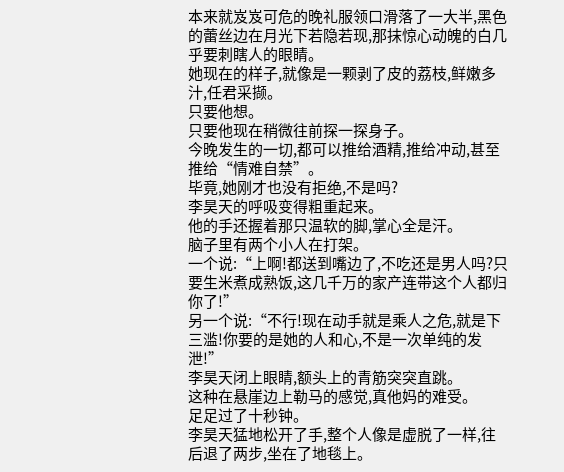本来就岌岌可危的晚礼服领口滑落了一大半,黑色的蕾丝边在月光下若隐若现,那抹惊心动魄的白几乎要刺瞎人的眼睛。
她现在的样子,就像是一颗剥了皮的荔枝,鲜嫩多汁,任君采撷。
只要他想。
只要他现在稍微往前探一探身子。
今晚发生的一切,都可以推给酒精,推给冲动,甚至推给“情难自禁”。
毕竟,她刚才也没有拒绝,不是吗?
李昊天的呼吸变得粗重起来。
他的手还握着那只温软的脚,掌心全是汗。
脑子里有两个小人在打架。
一个说:“上啊!都送到嘴边了,不吃还是男人吗?只要生米煮成熟饭,这几千万的家产连带这个人都归你了!”
另一个说:“不行!现在动手就是乘人之危,就是下三滥!你要的是她的人和心,不是一次单纯的发泄!”
李昊天闭上眼睛,额头上的青筋突突直跳。
这种在悬崖边上勒马的感觉,真他妈的难受。
足足过了十秒钟。
李昊天猛地松开了手,整个人像是虚脱了一样,往后退了两步,坐在了地毯上。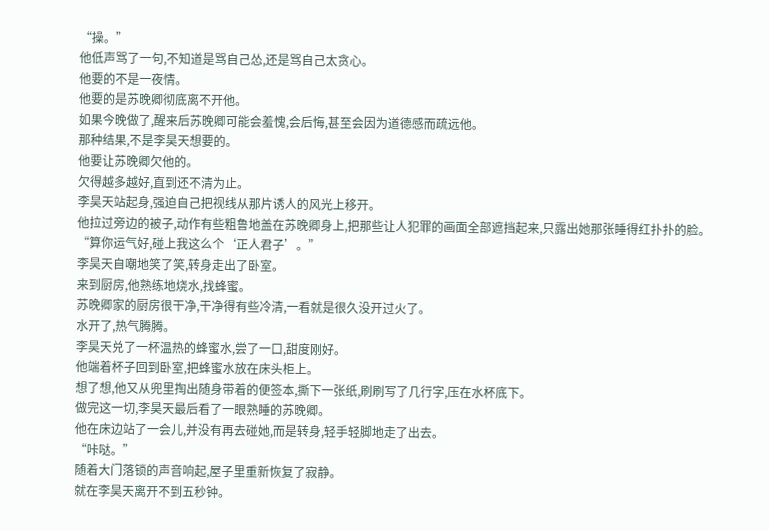“操。”
他低声骂了一句,不知道是骂自己怂,还是骂自己太贪心。
他要的不是一夜情。
他要的是苏晚卿彻底离不开他。
如果今晚做了,醒来后苏晚卿可能会羞愧,会后悔,甚至会因为道德感而疏远他。
那种结果,不是李昊天想要的。
他要让苏晚卿欠他的。
欠得越多越好,直到还不清为止。
李昊天站起身,强迫自己把视线从那片诱人的风光上移开。
他拉过旁边的被子,动作有些粗鲁地盖在苏晚卿身上,把那些让人犯罪的画面全部遮挡起来,只露出她那张睡得红扑扑的脸。
“算你运气好,碰上我这么个‘正人君子’。”
李昊天自嘲地笑了笑,转身走出了卧室。
来到厨房,他熟练地烧水,找蜂蜜。
苏晚卿家的厨房很干净,干净得有些冷清,一看就是很久没开过火了。
水开了,热气腾腾。
李昊天兑了一杯温热的蜂蜜水,尝了一口,甜度刚好。
他端着杯子回到卧室,把蜂蜜水放在床头柜上。
想了想,他又从兜里掏出随身带着的便签本,撕下一张纸,刷刷写了几行字,压在水杯底下。
做完这一切,李昊天最后看了一眼熟睡的苏晚卿。
他在床边站了一会儿,并没有再去碰她,而是转身,轻手轻脚地走了出去。
“咔哒。”
随着大门落锁的声音响起,屋子里重新恢复了寂静。
就在李昊天离开不到五秒钟。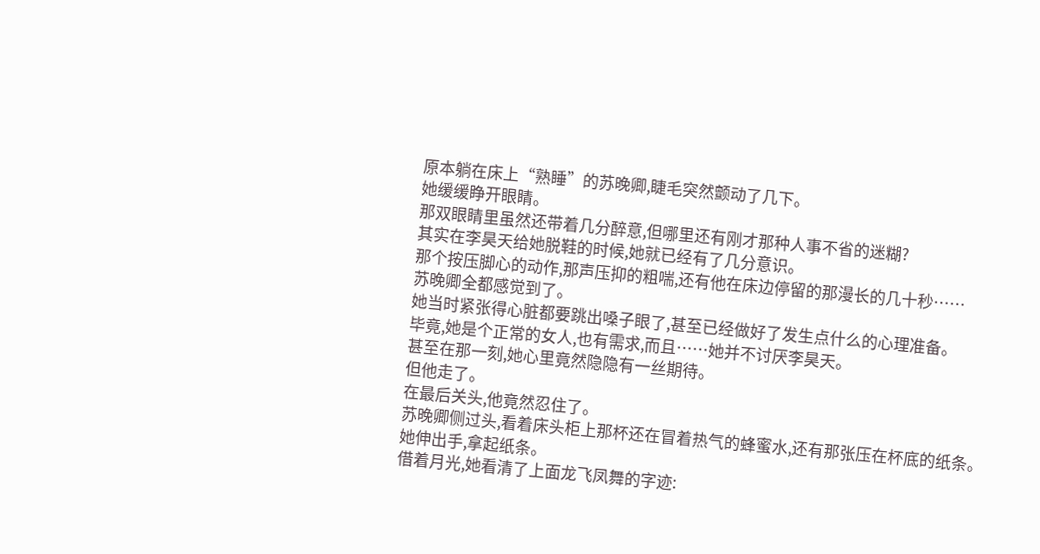原本躺在床上“熟睡”的苏晚卿,睫毛突然颤动了几下。
她缓缓睁开眼睛。
那双眼睛里虽然还带着几分醉意,但哪里还有刚才那种人事不省的迷糊?
其实在李昊天给她脱鞋的时候,她就已经有了几分意识。
那个按压脚心的动作,那声压抑的粗喘,还有他在床边停留的那漫长的几十秒……
苏晚卿全都感觉到了。
她当时紧张得心脏都要跳出嗓子眼了,甚至已经做好了发生点什么的心理准备。
毕竟,她是个正常的女人,也有需求,而且……她并不讨厌李昊天。
甚至在那一刻,她心里竟然隐隐有一丝期待。
但他走了。
在最后关头,他竟然忍住了。
苏晚卿侧过头,看着床头柜上那杯还在冒着热气的蜂蜜水,还有那张压在杯底的纸条。
她伸出手,拿起纸条。
借着月光,她看清了上面龙飞凤舞的字迹: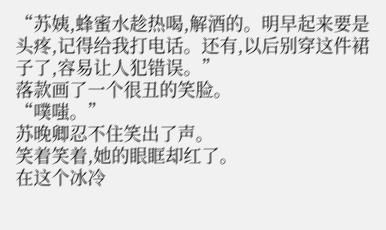“苏姨,蜂蜜水趁热喝,解酒的。明早起来要是头疼,记得给我打电话。还有,以后别穿这件裙子了,容易让人犯错误。”
落款画了一个很丑的笑脸。
“噗嗤。”
苏晚卿忍不住笑出了声。
笑着笑着,她的眼眶却红了。
在这个冰冷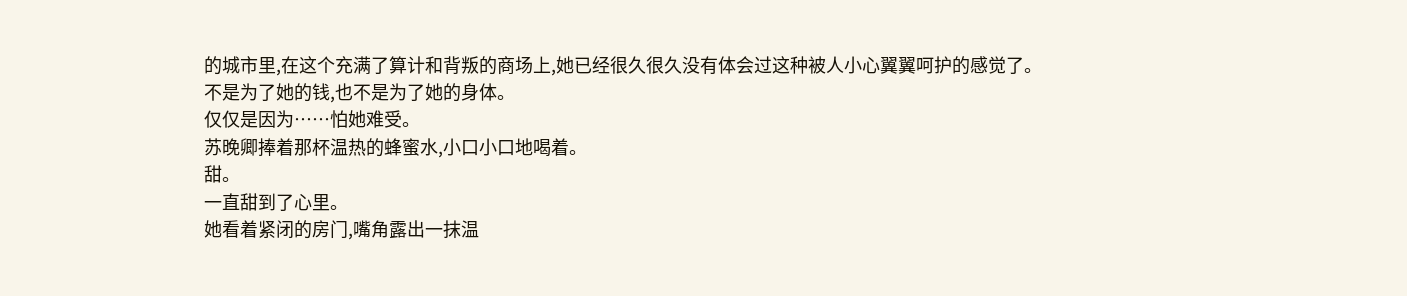的城市里,在这个充满了算计和背叛的商场上,她已经很久很久没有体会过这种被人小心翼翼呵护的感觉了。
不是为了她的钱,也不是为了她的身体。
仅仅是因为……怕她难受。
苏晚卿捧着那杯温热的蜂蜜水,小口小口地喝着。
甜。
一直甜到了心里。
她看着紧闭的房门,嘴角露出一抹温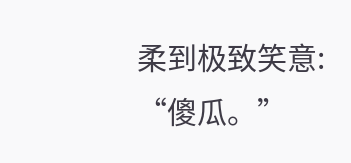柔到极致笑意:
“傻瓜。”